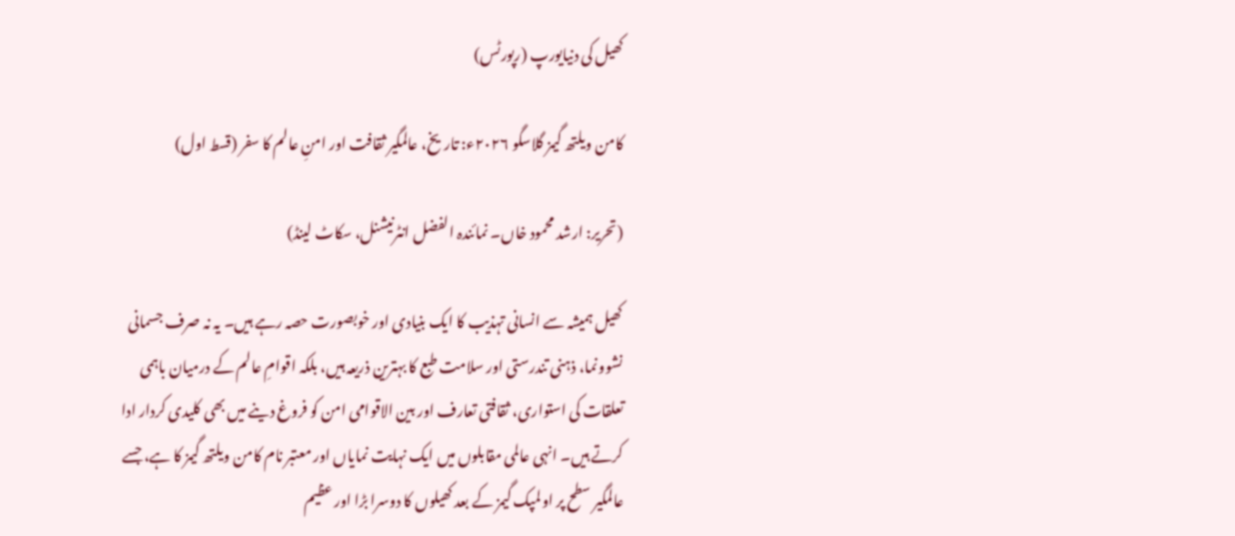کھیل کی دنیایورپ (رپورٹس)

کامن ویلتھ گیمز گلاسگو ۲۰۲۶ء: تاریخ، عالمگیر ثقافت اور امنِ عالم کا سفر (قسط اول)

(تحریر: ارشد محمود خاں۔ نمائندہ الفضل انٹرنیشنل، سکاٹ لینڈ)

کھیل ہمیشہ سے انسانی تہذیب کا ایک بنیادی اور خوبصورت حصہ رہے ہیں۔ یہ نہ صرف جسمانی نشوونما، ذہنی تندرستی اور سلامت طبع کا بہترین ذریعہ ہیں، بلکہ اقوامِ عالم کے درمیان باہمی تعلقات کی استواری، ثقافتی تعارف اور بین الاقوامی امن کو فروغ دینے میں بھی کلیدی کردار ادا کرتے ہیں۔ انہی عالمی مقابلوں میں ایک نہایت نمایاں اور معتبر نام کامن ویلتھ گیمز کا ہے، جسے عالمگیر سطح پر اولمپک گیمز کے بعد کھیلوں کا دوسرا بڑا اور عظیم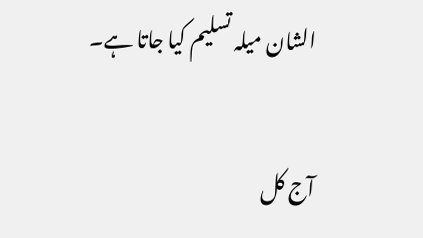الشان میلہ تسلیم کیا جاتا ہے۔

آج کل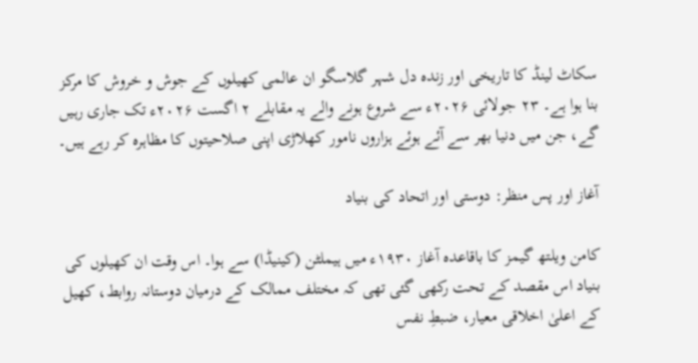سکاٹ لینڈ کا تاریخی اور زندہ دل شہر گلاسگو ان عالمی کھیلوں کے جوش و خروش کا مرکز بنا ہوا ہے۔ ۲۳ جولائی ۲۰۲۶ء سے شروع ہونے والے یہ مقابلے ۲ اگست ۲۰۲۶ء تک جاری رہیں گے، جن میں دنیا بھر سے آئے ہوئے ہزاروں نامور کھلاڑی اپنی صلاحیتوں کا مظاہرہ کر رہے ہیں۔

آغاز اور پس منظر: دوستی اور اتحاد کی بنیاد

کامن ویلتھ گیمز کا باقاعدہ آغاز ۱۹۳۰ء میں ہیملٹن (کینیڈا) سے ہوا۔ اس وقت ان کھیلوں کی بنیاد اس مقصد کے تحت رکھی گئی تھی کہ مختلف ممالک کے درمیان دوستانہ روابط، کھیل کے اعلیٰ اخلاقی معیار، ضبطِ نفس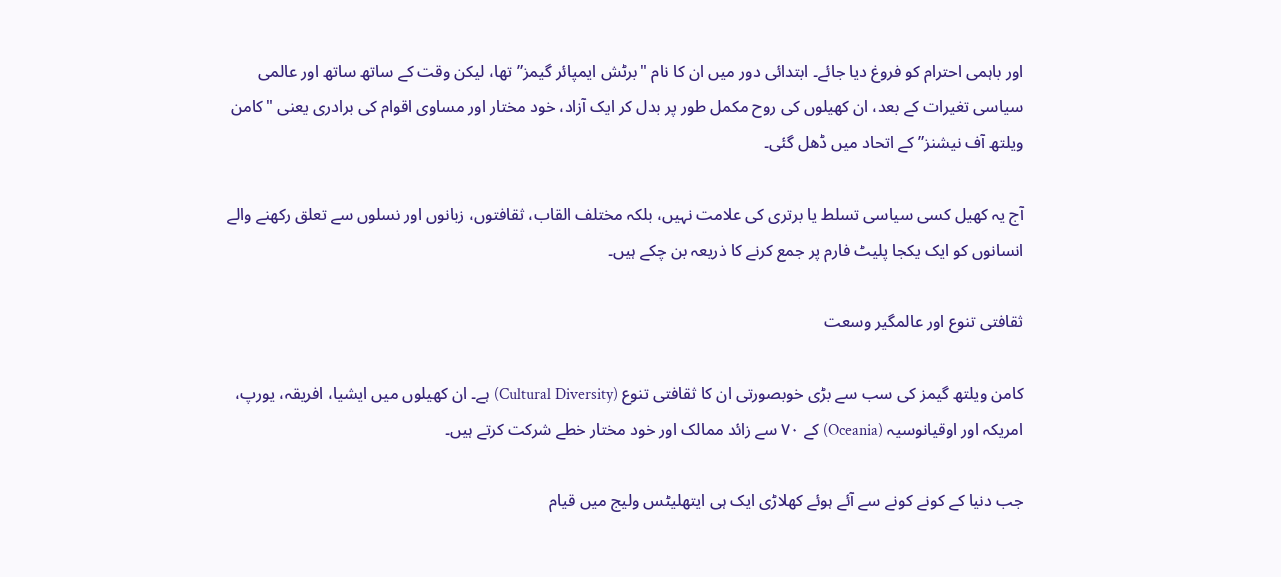اور باہمی احترام کو فروغ دیا جائے۔ ابتدائی دور میں ان کا نام "برٹش ایمپائر گیمز” تھا، لیکن وقت کے ساتھ ساتھ اور عالمی سیاسی تغیرات کے بعد، ان کھیلوں کی روح مکمل طور پر بدل کر ایک آزاد، خود مختار اور مساوی اقوام کی برادری یعنی "کامن ویلتھ آف نیشنز” کے اتحاد میں ڈھل گئی۔

آج یہ کھیل کسی سیاسی تسلط یا برتری کی علامت نہیں، بلکہ مختلف القاب، ثقافتوں، زبانوں اور نسلوں سے تعلق رکھنے والے انسانوں کو ایک یکجا پلیٹ فارم پر جمع کرنے کا ذریعہ بن چکے ہیں۔

ثقافتی تنوع اور عالمگیر وسعت

کامن ویلتھ گیمز کی سب سے بڑی خوبصورتی ان کا ثقافتی تنوع (Cultural Diversity) ہے۔ ان کھیلوں میں ایشیا، افریقہ، یورپ، امریکہ اور اوقیانوسیہ (Oceania) کے ۷۰ سے زائد ممالک اور خود مختار خطے شرکت کرتے ہیں۔

جب دنیا کے کونے کونے سے آئے ہوئے کھلاڑی ایک ہی ایتھلیٹس ولیج میں قیام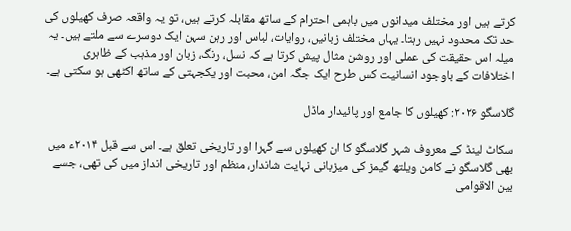کرتے ہیں اور مختلف میدانوں میں باہمی احترام کے ساتھ مقابلہ کرتے ہیں، تو یہ واقعہ صرف کھیلوں کی حد تک محدود نہیں رہتا۔ یہاں مختلف زبانیں، روایات، لباس اور رہن سہن ایک دوسرے سے ملتے ہیں۔ یہ میلہ اس حقیقت کی عملی اور روشن مثال پیش کرتا ہے کہ نسل، رنگ، زبان اور مذہب کے ظاہری اختلافات کے باوجود انسانیت کس طرح ایک جگہ امن، محبت اور یکجہتی کے ساتھ اکٹھی ہو سکتی ہے۔

گلاسگو ۲۰۲۶: کھیلوں کا جامع اور پائیدار ماڈل

سکاٹ لینڈ کے معروف شہر گلاسگو کا ان کھیلوں سے گہرا اور تاریخی تعلق ہے۔ اس سے قبل ۲۰۱۴ء میں بھی گلاسگو نے کامن ویلتھ گیمز کی میزبانی نہایت شاندار، منظم اور تاریخی انداز میں کی تھی، جسے بین الاقوامی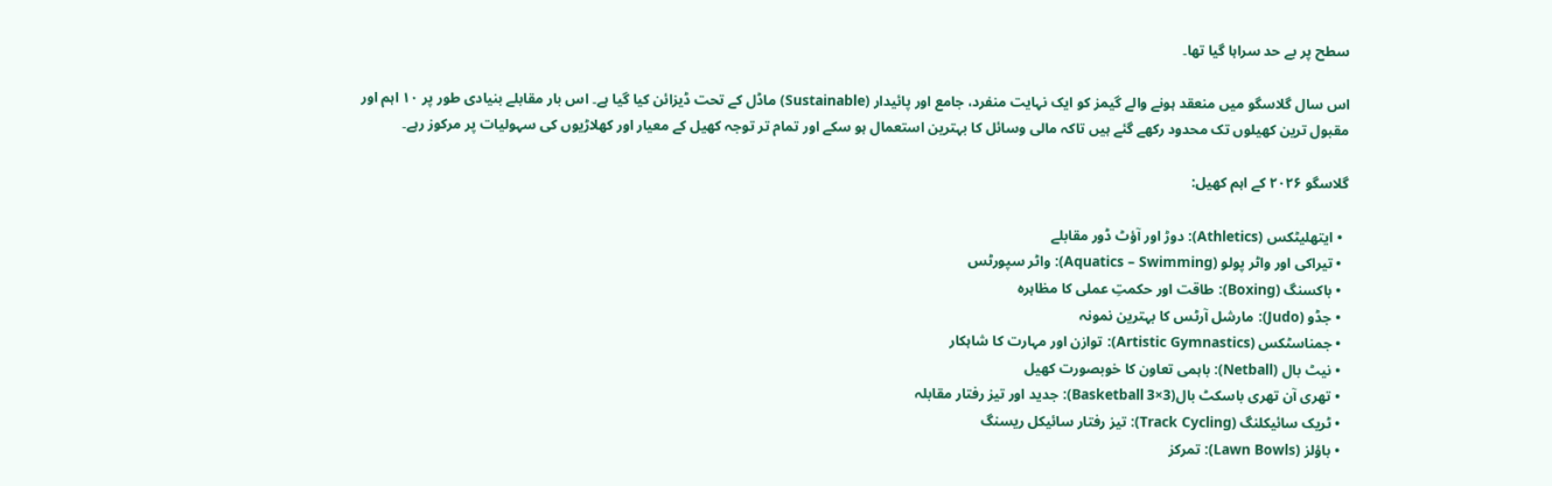سطح پر بے حد سراہا گیا تھا۔

اس سال گلاسگو میں منعقد ہونے والے گیمز کو ایک نہایت منفرد، جامع اور پائیدار (Sustainable) ماڈل کے تحت ڈیزائن کیا گیا ہے۔ اس بار مقابلے بنیادی طور پر ۱۰ اہم اور مقبول ترین کھیلوں تک محدود رکھے گئے ہیں تاکہ مالی وسائل کا بہترین استعمال ہو سکے اور تمام تر توجہ کھیل کے معیار اور کھلاڑیوں کی سہولیات پر مرکوز رہے۔

گلاسگو ۲۰۲۶ کے اہم کھیل:

  • ایتھلیٹکس (Athletics): دوڑ اور آؤٹ ڈور مقابلے
  • تیراکی اور واٹر پولو (Aquatics – Swimming): واٹر سپورٹس
  • باکسنگ (Boxing): طاقت اور حکمتِ عملی کا مظاہرہ
  • جڈو (Judo): مارشل آرٹس کا بہترین نمونہ
  • جمناسٹکس (Artistic Gymnastics): توازن اور مہارت کا شاہکار
  • نیٹ بال (Netball): باہمی تعاون کا خوبصورت کھیل
  • تھری آن تھری باسکٹ بال(3×3 Basketball): جدید اور تیز رفتار مقابلہ
  • ٹریک سائیکلنگ (Track Cycling): تیز رفتار سائیکل ریسنگ
  • باؤلز (Lawn Bowls): تمرکز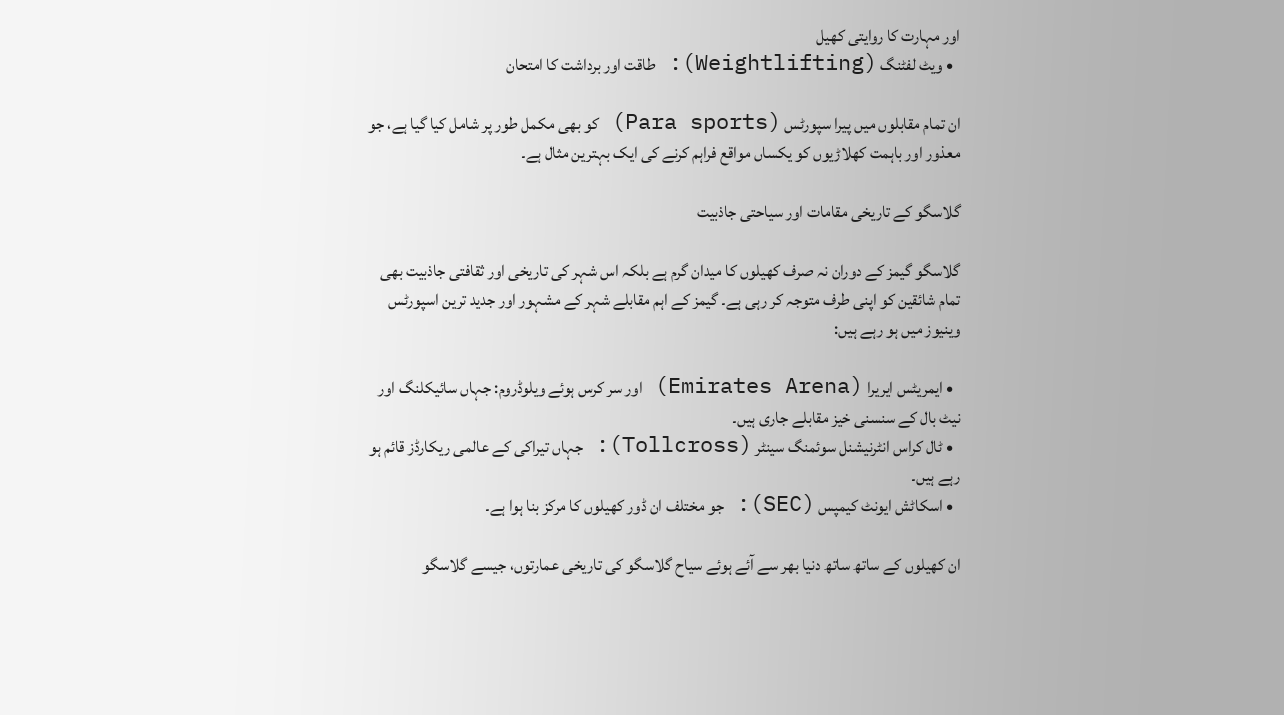اور مہارت کا روایتی کھیل
  • ویٹ لفٹنگ (Weightlifting): طاقت اور برداشت کا امتحان

ان تمام مقابلوں میں پیرا سپورٹس (Para sports) کو بھی مکمل طور پر شامل کیا گیا ہے، جو معذور اور باہمت کھلاڑیوں کو یکساں مواقع فراہم کرنے کی ایک بہترین مثال ہے۔

گلاسگو کے تاریخی مقامات اور سیاحتی جاذبیت

گلاسگو گیمز کے دوران نہ صرف کھیلوں کا میدان گرم ہے بلکہ اس شہر کی تاریخی اور ثقافتی جاذبیت بھی تمام شائقین کو اپنی طرف متوجہ کر رہی ہے۔ گیمز کے اہم مقابلے شہر کے مشہور اور جدید ترین اسپورٹس وینیوز میں ہو رہے ہیں:

  • ایمریٹس ایریرا (Emirates Arena) اور سر کرس ہوئے ویلوڈروم: جہاں سائیکلنگ اور نیٹ بال کے سنسنی خیز مقابلے جاری ہیں۔
  • ٹال کراس انٹرنیشنل سوئمنگ سینٹر (Tollcross): جہاں تیراکی کے عالمی ریکارڈز قائم ہو رہے ہیں۔
  • اسکاٹش ایونٹ کیمپس (SEC): جو مختلف ان ڈور کھیلوں کا مرکز بنا ہوا ہے۔

ان کھیلوں کے ساتھ ساتھ دنیا بھر سے آئے ہوئے سیاح گلاسگو کی تاریخی عمارتوں، جیسے گلاسگو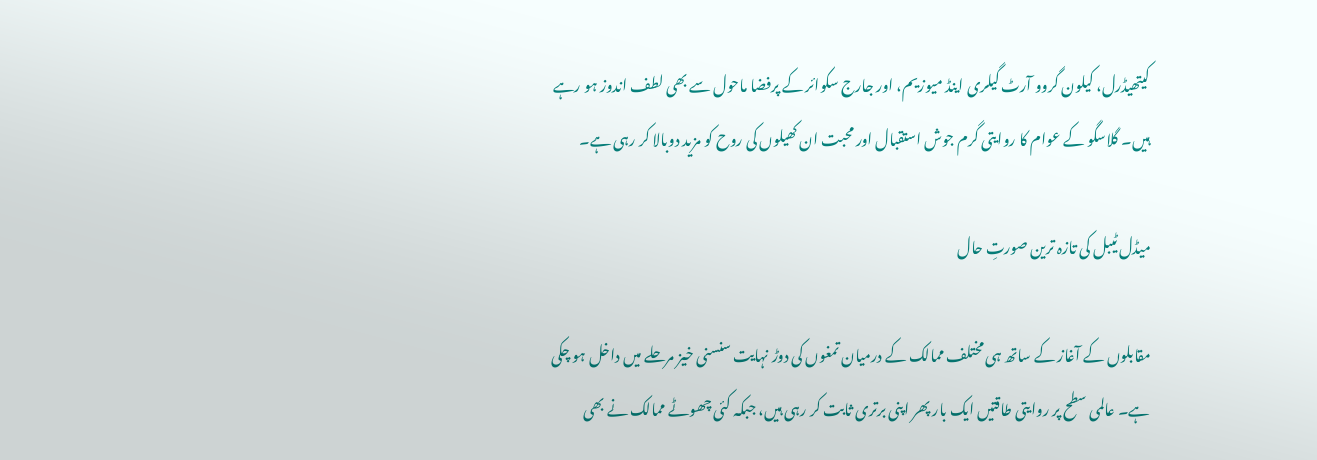کیتھیڈرل، کیلون گروو آرٹ گیلری اینڈ میوزیم، اور جارج سکوائر کے پرفضا ماحول سے بھی لطف اندوز ہو رہے ہیں۔ گلاسگو کے عوام کا روایتی گرم جوش استقبال اور محبت ان کھیلوں کی روح کو مزید دوبالا کر رہی ہے۔

میڈل ٹیبل کی تازہ ترین صورتِ حال

مقابلوں کے آغاز کے ساتھ ہی مختلف ممالک کے درمیان تمغوں کی دوڑ نہایت سنسنی خیز مرحلے میں داخل ہو چکی ہے۔ عالمی سطح پر روایتی طاقتیں ایک بار پھر اپنی برتری ثابت کر رہی ہیں، جبکہ کئی چھوٹے ممالک نے بھی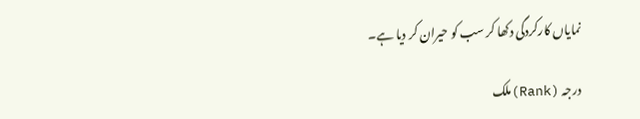نمایاں کارکردگی دکھا کر سب کو حیران کر دیا ہے۔

درجہ (Rank)ملک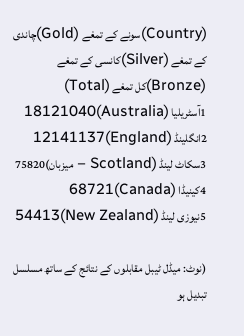(Country)سونے کے تمغے (Gold)چاندی کے تمغے (Silver)کانسی کے تمغے (Bronze)کل تمغے (Total)
1آسٹریلیا (Australia)18121040
2انگلینڈ (England)12141137
3سکاٹ لینڈ (Scotland – میزبان)75820
4کینیڈا (Canada)68721
5نیوزی لینڈ (New Zealand)54413

(نوٹ: میڈل ٹیبل مقابلوں کے نتائج کے ساتھ مسلسل تبدیل ہو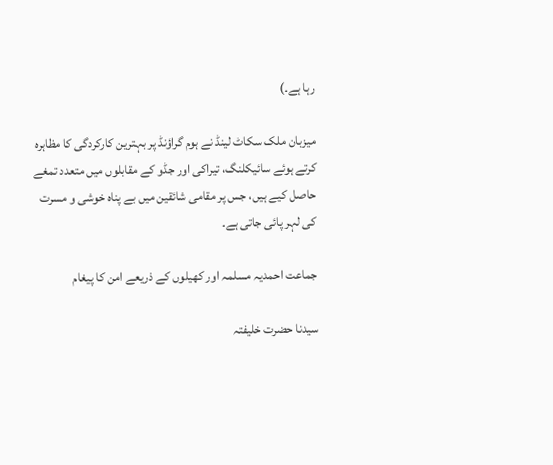رہا ہے۔)

میزبان ملک سکاٹ لینڈ نے ہوم گراؤنڈ پر بہترین کارکردگی کا مظاہرہ کرتے ہوئے سائیکلنگ، تیراکی اور جڈو کے مقابلوں میں متعدد تمغے حاصل کیے ہیں، جس پر مقامی شائقین میں بے پناہ خوشی و مسرت کی لہر پائی جاتی ہے۔

جماعت احمدیہ مسلمہ اور کھیلوں کے ذریعے امن کا پیغام

سیدنا حضرت خلیفتہ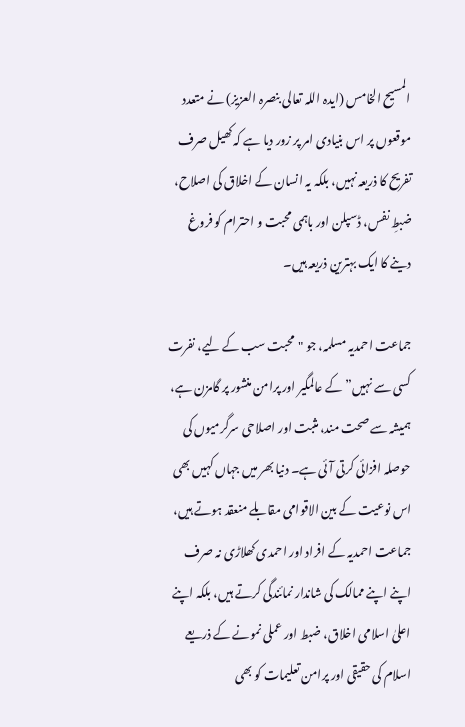المسیح الخامس (ایدہ اللہ تعالی بنصرہ العزیز) نے متعدد موقعوں پر اس بنیادی امر پر زور دیا ہے کہ کھیل صرف تفریح کا ذریعہ نہیں، بلکہ یہ انسان کے اخلاق کی اصلاح، ضبطِ نفس، ڈسپلن اور باہمی محبت و احترام کو فروغ دینے کا ایک بہترین ذریعہ ہیں۔

جماعت احمدیہ مسلمہ، جو "محبت سب کے لیے، نفرت کسی سے نہیں” کے عالمگیر اور پرامن منشور پر گامزن ہے، ہمیشہ سے صحت مند، مثبت اور اصلاحی سرگرمیوں کی حوصلہ افزائی کرتی آئی ہے۔ دنیا بھر میں جہاں کہیں بھی اس نوعیت کے بین الاقوامی مقابلے منعقد ہوتے ہیں، جماعت احمدیہ کے افراد اور احمدی کھلاڑی نہ صرف اپنے اپنے ممالک کی شاندار نمائندگی کرتے ہیں، بلکہ اپنے اعلیٰ اسلامی اخلاق، ضبط اور عملی نمونے کے ذریعے اسلام کی حقیقی اور پرامن تعلیمات کو بھی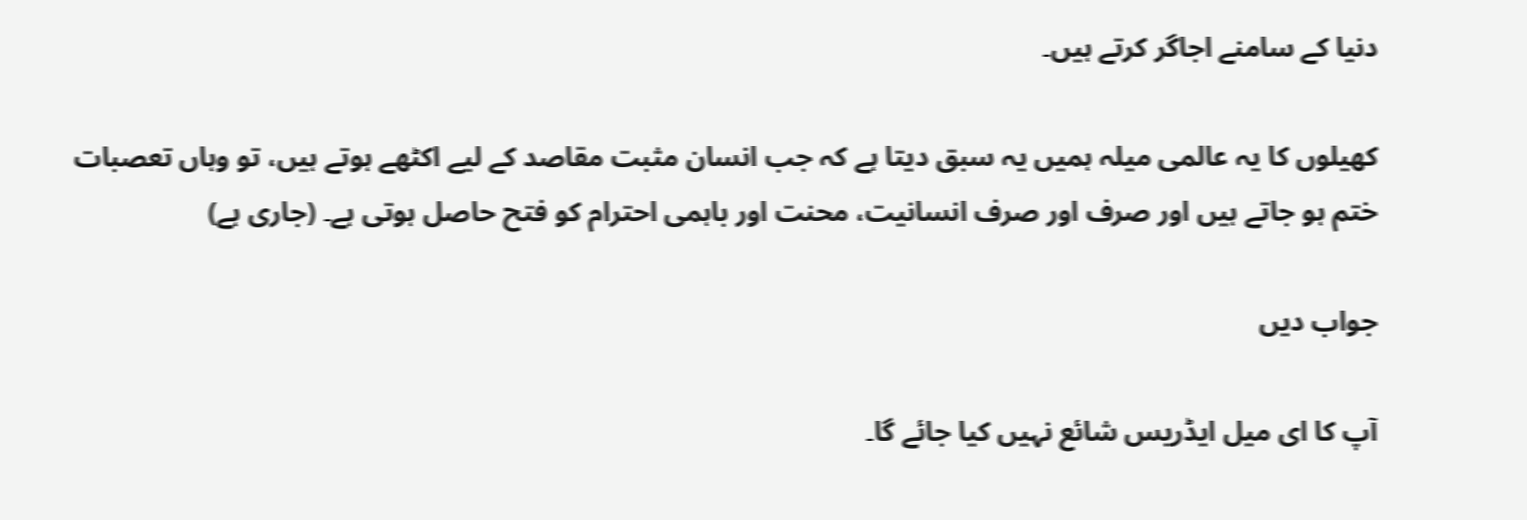دنیا کے سامنے اجاگر کرتے ہیں۔

کھیلوں کا یہ عالمی میلہ ہمیں یہ سبق دیتا ہے کہ جب انسان مثبت مقاصد کے لیے اکٹھے ہوتے ہیں، تو وہاں تعصبات ختم ہو جاتے ہیں اور صرف اور صرف انسانیت، محنت اور باہمی احترام کو فتح حاصل ہوتی ہے۔ (جاری ہے)

جواب دیں

آپ کا ای میل ایڈریس شائع نہیں کیا جائے گا۔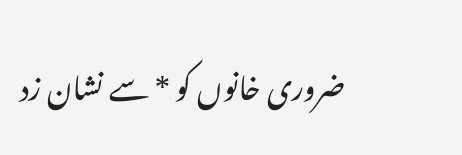ضروری خانوں کو * سے نشان زد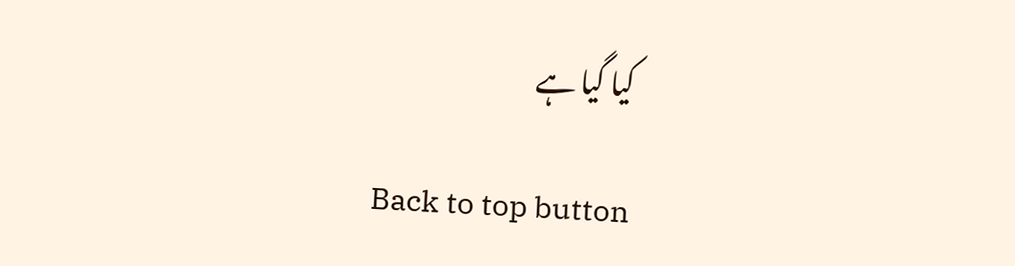کیا گیا ہے

Back to top button